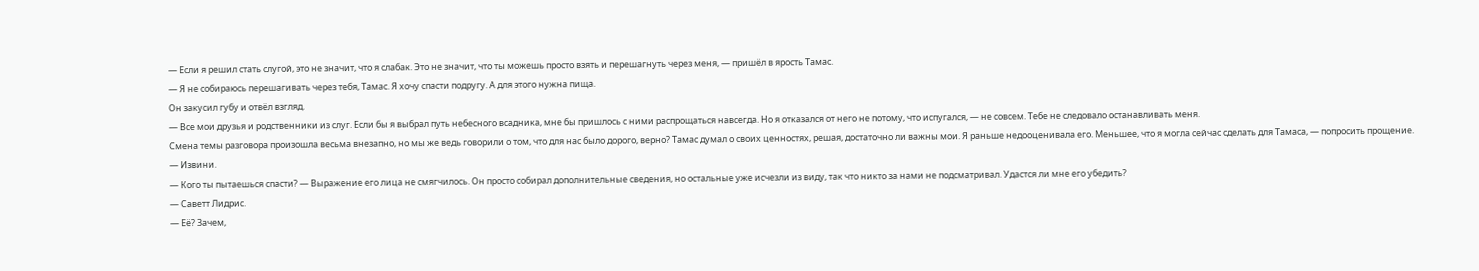— Если я решил стать слугой, это не значит, что я слабак. Это не значит, что ты можешь просто взять и перешагнуть через меня, — пришёл в ярость Тамас.
— Я не собираюсь перешагивать через тебя, Taмас. Я хочу спасти подругу. А для этого нужна пища.
Он закусил губу и отвёл взгляд.
— Все мои друзья и родственники из слуг. Если бы я выбрал путь небесного всадника, мне бы пришлось с ними распрощаться навсегда. Но я отказался от него не потому, что испугался, — не совсем. Тебе не следовало останавливать меня.
Смена темы разговора произошла весьма внезапно, но мы же ведь говорили о том, что для нас было дорого, верно? Тамас думал о своих ценностях, решая, достаточно ли важны мои. Я раньше недооценивала его. Меньшее, что я могла сейчас сделать для Тамаса, — попросить прощение.
— Извини.
— Кого ты пытаешься спасти? — Выражение его лица не смягчилось. Он просто собирал дополнительные сведения, но остальные уже исчезли из виду, так что никто за нами не подсматривал. Удастся ли мне его убедить?
— Саветт Лидрис.
— Её? Зачем,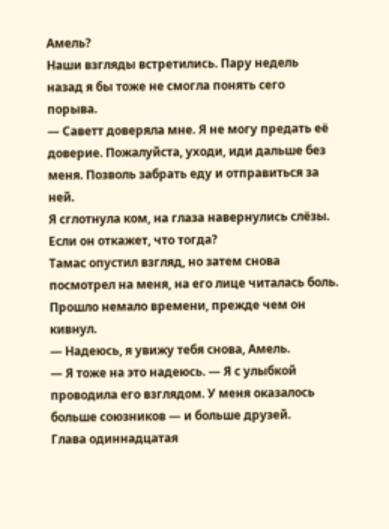Амель?
Наши взгляды встретились. Пару недель назад я бы тоже не смогла понять сего порыва.
— Саветт доверяла мне. Я не могу предать её доверие. Пожалуйста, уходи, иди дальше без меня. Позволь забрать еду и отправиться за ней.
Я сглотнула ком, на глаза навернулись слёзы. Если он откажет, что тогда?
Тамас опустил взгляд, но затем снова посмотрел на меня, на его лице читалась боль. Прошло немало времени, прежде чем он кивнул.
— Надеюсь, я увижу тебя снова, Aмель.
— Я тоже на это надеюсь. — Я с улыбкой проводила его взглядом. У меня оказалось больше союзников — и больше друзей.
Глава одиннадцатая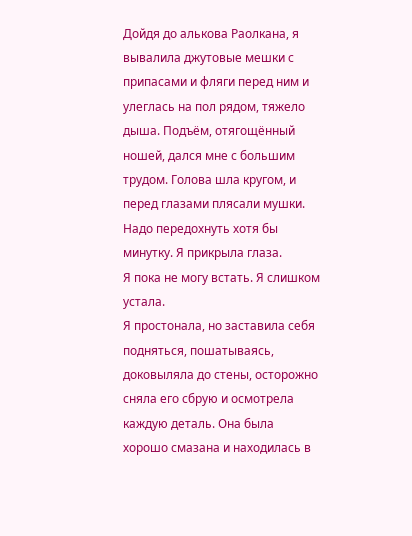Дойдя до алькова Раолкана, я вывалила джутовые мешки с припасами и фляги перед ним и улеглась на пол рядом, тяжело дыша. Подъём, отягощённый ношей, дался мне с большим трудом. Голова шла кругом, и перед глазами плясали мушки. Надо передохнуть хотя бы минутку. Я прикрыла глаза.
Я пока не могу встать. Я слишком устала.
Я простонала, но заставила себя подняться, пошатываясь, доковыляла до стены, осторожно сняла его сбрую и осмотрела каждую деталь. Она была хорошо смазана и находилась в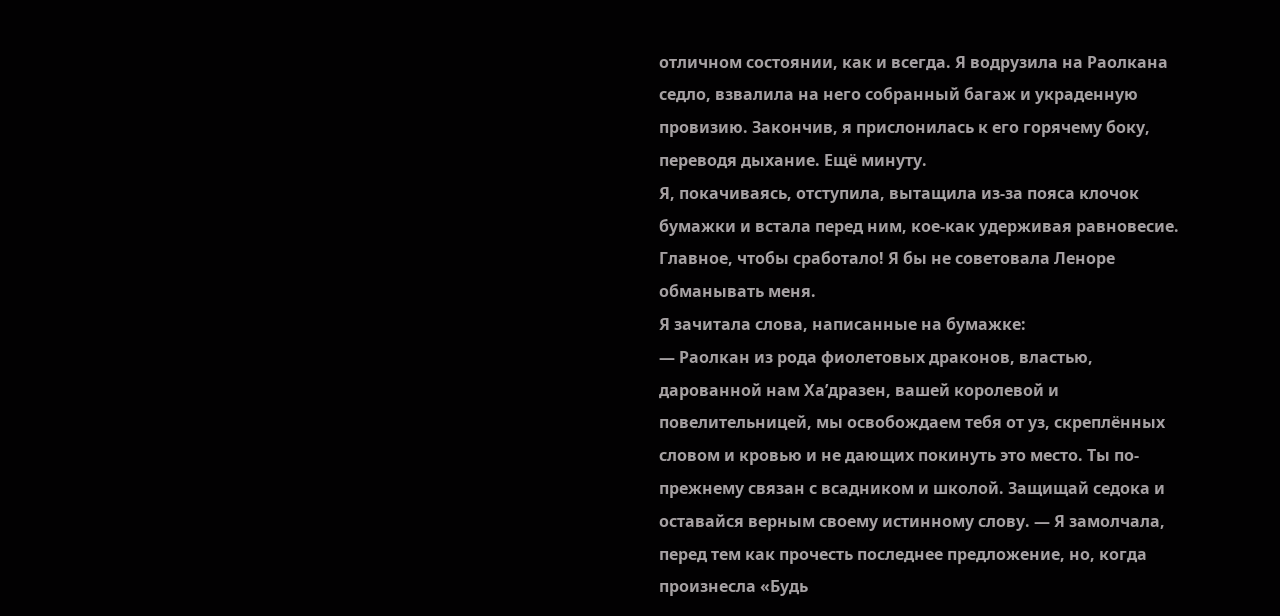отличном состоянии, как и всегда. Я водрузила на Раолкана седло, взвалила на него собранный багаж и украденную провизию. Закончив, я прислонилась к его горячему боку, переводя дыхание. Ещё минуту.
Я, покачиваясь, отступила, вытащила из-за пояса клочок бумажки и встала перед ним, кое-как удерживая равновесие. Главное, чтобы сработало! Я бы не советовала Леноре обманывать меня.
Я зачитала слова, написанные на бумажке:
— Раолкан из рода фиолетовых драконов, властью, дарованной нам Хa’дразен, вашей королевой и повелительницей, мы освобождаем тебя от уз, скреплённых словом и кровью и не дающих покинуть это место. Ты по-прежнему связан с всадником и школой. Защищай седока и оставайся верным своему истинному слову. — Я замолчала, перед тем как прочесть последнее предложение, но, когда произнесла «Будь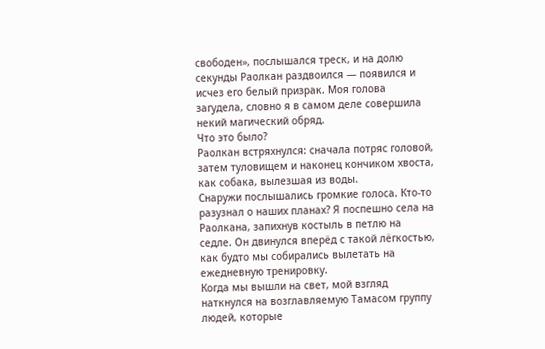свободен», послышался треск, и на долю секунды Раолкан раздвоился — появился и исчез его белый призрак. Mоя голова загудела, словно я в самом деле совершила некий магический обряд.
Что это было?
Раолкан встряхнулся: сначала потряс головой, затем туловищем и наконец кончиком хвоста, как собака, вылезшая из воды.
Снаружи послышались громкие голоса. Кто-то разузнал о наших планах? Я поспешно села на Раолкана, запихнув костыль в петлю на седле. Он двинулся вперёд с такой лёгкостью, как будто мы собирались вылетать на ежедневную тренировку.
Когда мы вышли на свет, мой взгляд наткнулся на возглавляемую Тамасом группу людей, которые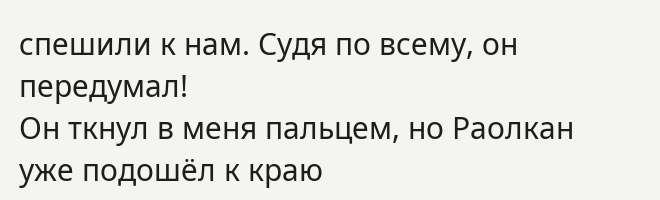спешили к нам. Судя по всему, он передумал!
Он ткнул в меня пальцем, но Раолкан уже подошёл к краю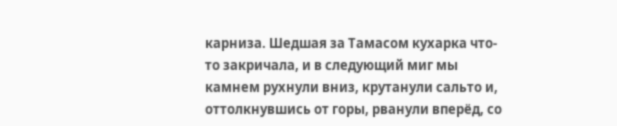карниза. Шедшая за Тамасом кухарка что-то закричала, и в следующий миг мы камнем рухнули вниз, крутанули сальто и, оттолкнувшись от горы, рванули вперёд, со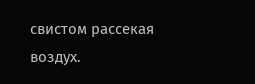свистом рассекая воздух.